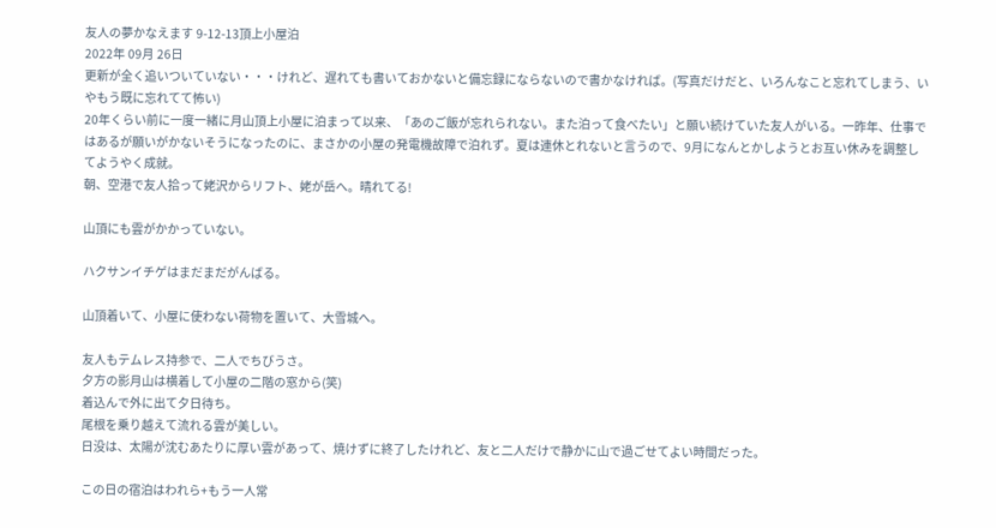友人の夢かなえます 9-12-13頂上小屋泊
2022年 09月 26日
更新が全く追いついていない・・・けれど、遅れても書いておかないと備忘録にならないので書かなければ。(写真だけだと、いろんなこと忘れてしまう、いやもう既に忘れてて怖い)
20年くらい前に一度一緒に月山頂上小屋に泊まって以来、「あのご飯が忘れられない。また泊って食べたい」と願い続けていた友人がいる。一昨年、仕事ではあるが願いがかないそうになったのに、まさかの小屋の発電機故障で泊れず。夏は連休とれないと言うので、9月になんとかしようとお互い休みを調整してようやく成就。
朝、空港で友人拾って姥沢からリフト、姥が岳へ。晴れてる!

山頂にも雲がかかっていない。

ハクサンイチゲはまだまだがんばる。

山頂着いて、小屋に使わない荷物を置いて、大雪城へ。

友人もテムレス持参で、二人でちびうさ。
夕方の影月山は横着して小屋の二階の窓から(笑)
着込んで外に出て夕日待ち。
尾根を乗り越えて流れる雲が美しい。
日没は、太陽が沈むあたりに厚い雲があって、焼けずに終了したけれど、友と二人だけで静かに山で過ごせてよい時間だった。

この日の宿泊はわれら+もう一人常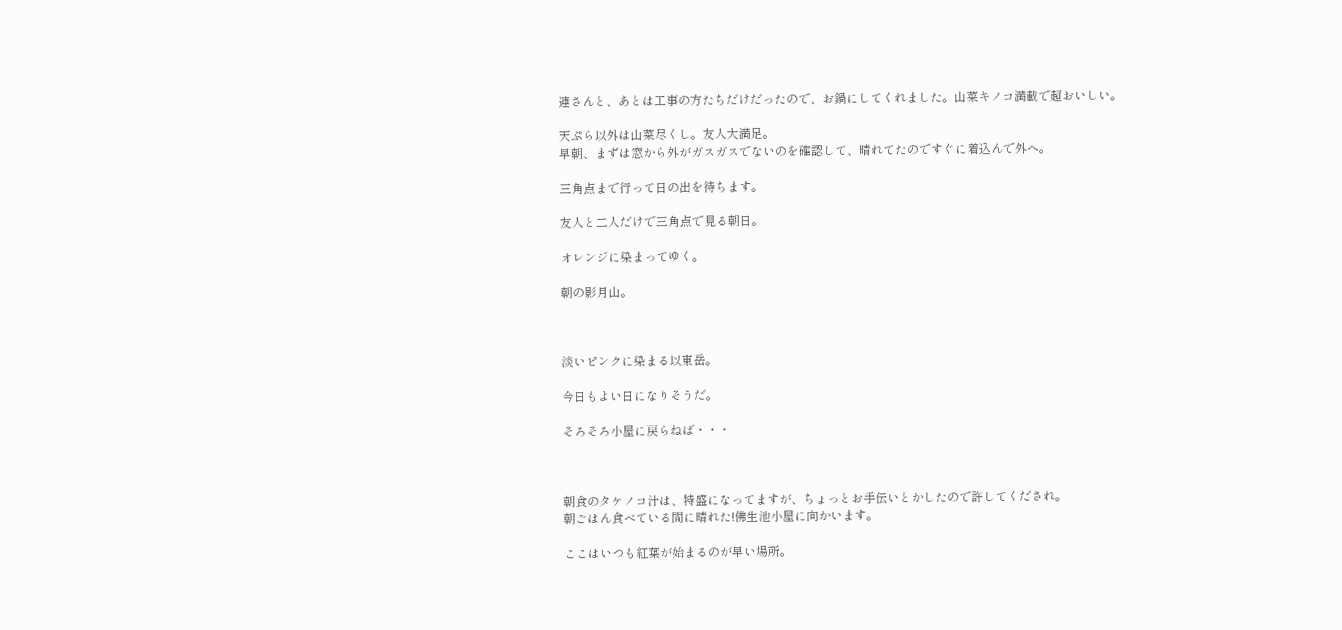連さんと、あとは工事の方たちだけだったので、お鍋にしてくれました。山菜キノコ満載で超おいしい。

天ぷら以外は山菜尽くし。友人大満足。
早朝、まずは窓から外がガスガスでないのを確認して、晴れてたのですぐに着込んで外へ。

三角点まで行って日の出を待ちます。

友人と二人だけで三角点で見る朝日。

オレンジに染まってゆく。

朝の影月山。



淡いピンクに染まる以東岳。

今日もよい日になりそうだ。

そろそろ小屋に戻らねば・・・



朝食のタケノコ汁は、特盛になってますが、ちょっとお手伝いとかしたので許してくだされ。
朝ごはん食べている間に晴れた!佛生池小屋に向かいます。

ここはいつも紅葉が始まるのが早い場所。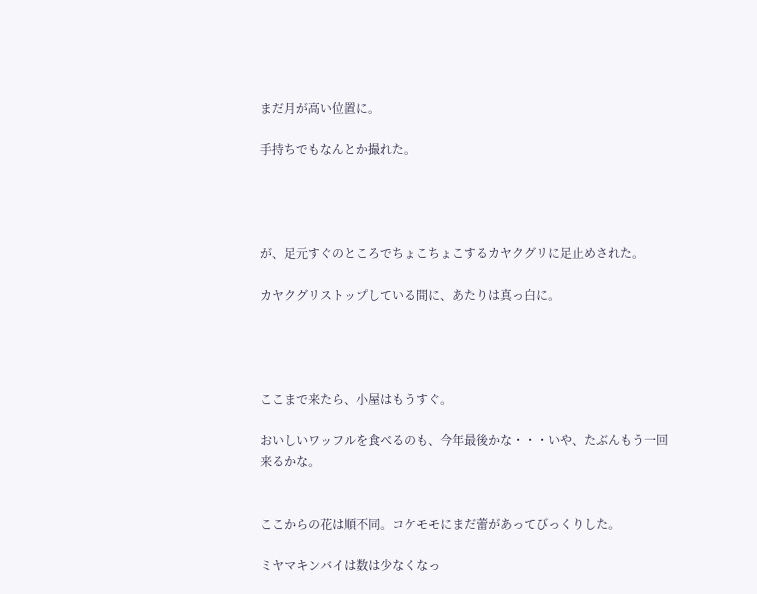まだ月が高い位置に。

手持ちでもなんとか撮れた。




が、足元すぐのところでちょこちょこするカヤクグリに足止めされた。

カヤクグリストップしている間に、あたりは真っ白に。




ここまで来たら、小屋はもうすぐ。

おいしいワッフルを食べるのも、今年最後かな・・・いや、たぶんもう一回来るかな。


ここからの花は順不同。コケモモにまだ蕾があってびっくりした。

ミヤマキンバイは数は少なくなっ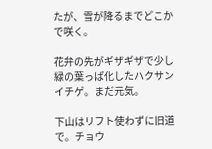たが、雪が降るまでどこかで咲く。

花弁の先がギザギザで少し緑の葉っぱ化したハクサンイチゲ。まだ元気。

下山はリフト使わずに旧道で。チョウ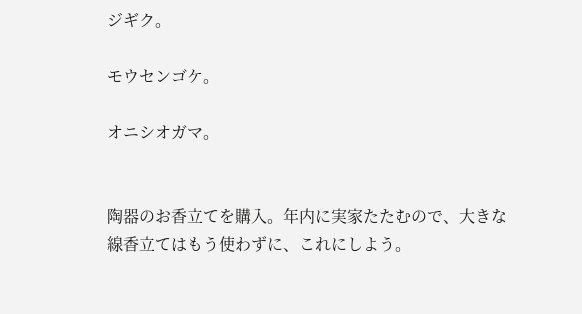ジギク。

モウセンゴケ。

オニシオガマ。


陶器のお香立てを購入。年内に実家たたむので、大きな線香立てはもう使わずに、これにしよう。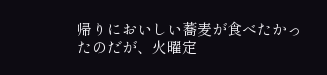帰りにおいしい蕎麦が食べたかったのだが、火曜定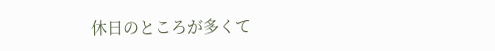休日のところが多くて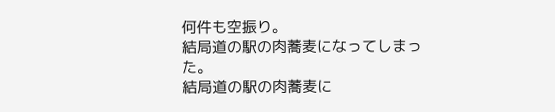何件も空振り。
結局道の駅の肉蕎麦になってしまった。
結局道の駅の肉蕎麦に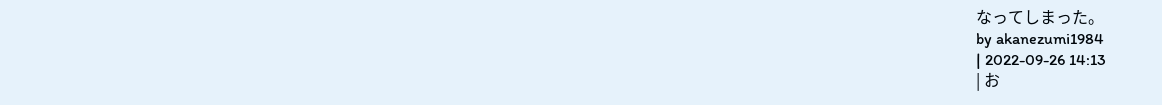なってしまった。
by akanezumi1984
| 2022-09-26 14:13
| お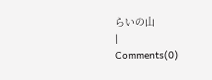らいの山
|
Comments(0)